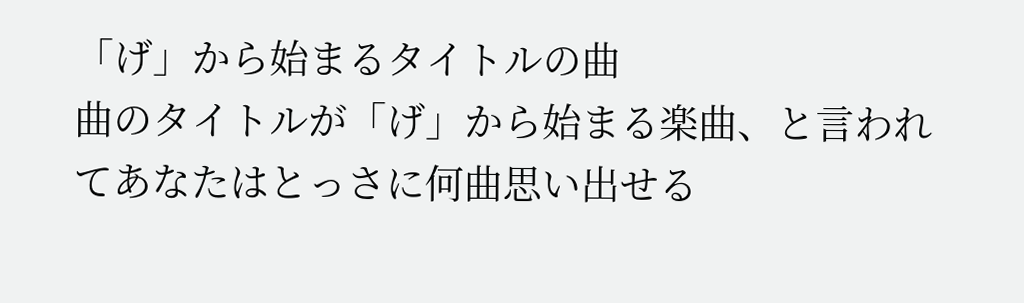「げ」から始まるタイトルの曲
曲のタイトルが「げ」から始まる楽曲、と言われてあなたはとっさに何曲思い出せる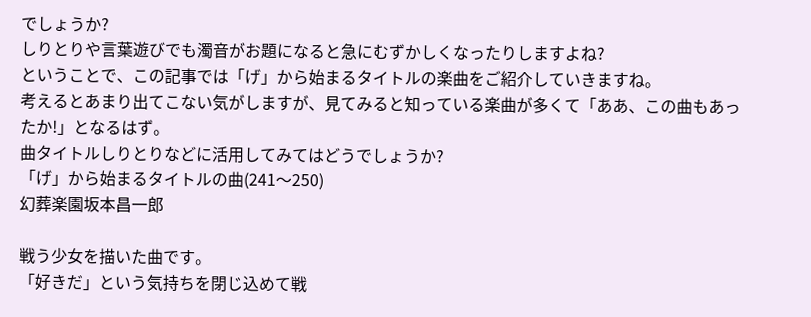でしょうか?
しりとりや言葉遊びでも濁音がお題になると急にむずかしくなったりしますよね?
ということで、この記事では「げ」から始まるタイトルの楽曲をご紹介していきますね。
考えるとあまり出てこない気がしますが、見てみると知っている楽曲が多くて「ああ、この曲もあったか!」となるはず。
曲タイトルしりとりなどに活用してみてはどうでしょうか?
「げ」から始まるタイトルの曲(241〜250)
幻葬楽園坂本昌一郎

戦う少女を描いた曲です。
「好きだ」という気持ちを閉じ込めて戦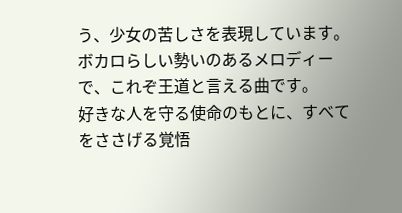う、少女の苦しさを表現しています。
ボカロらしい勢いのあるメロディーで、これぞ王道と言える曲です。
好きな人を守る使命のもとに、すべてをささげる覚悟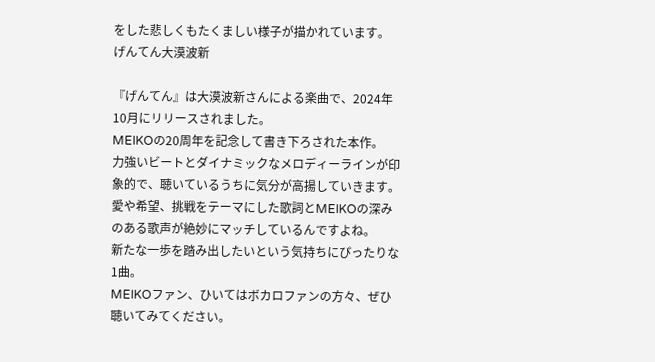をした悲しくもたくましい様子が描かれています。
げんてん大漠波新

『げんてん』は大漠波新さんによる楽曲で、2024年10月にリリースされました。
MEIKOの20周年を記念して書き下ろされた本作。
力強いビートとダイナミックなメロディーラインが印象的で、聴いているうちに気分が高揚していきます。
愛や希望、挑戦をテーマにした歌詞とMEIKOの深みのある歌声が絶妙にマッチしているんですよね。
新たな一歩を踏み出したいという気持ちにぴったりな1曲。
MEIKOファン、ひいてはボカロファンの方々、ぜひ聴いてみてください。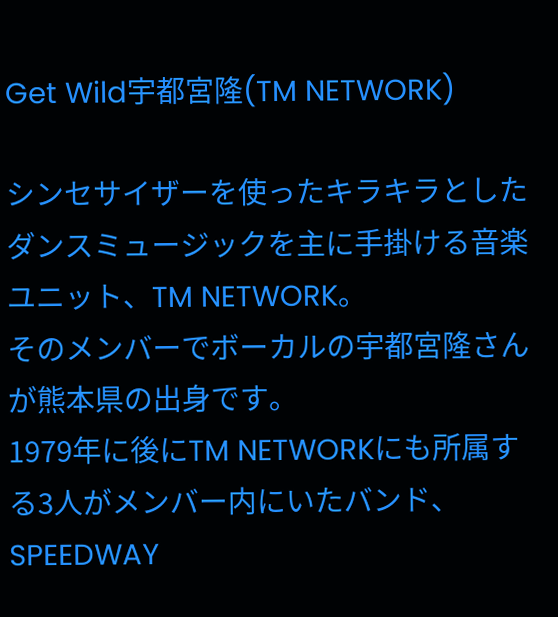Get Wild宇都宮隆(TM NETWORK)

シンセサイザーを使ったキラキラとしたダンスミュージックを主に手掛ける音楽ユニット、TM NETWORK。
そのメンバーでボーカルの宇都宮隆さんが熊本県の出身です。
1979年に後にTM NETWORKにも所属する3人がメンバー内にいたバンド、SPEEDWAY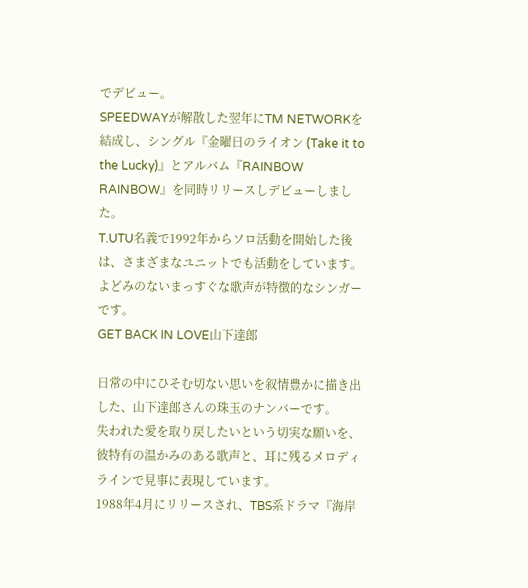でデビュー。
SPEEDWAYが解散した翌年にTM NETWORKを結成し、シングル『金曜日のライオン (Take it to the Lucky)』とアルバム『RAINBOW RAINBOW』を同時リリースしデビューしました。
T.UTU名義で1992年からソロ活動を開始した後は、さまざまなユニットでも活動をしています。
よどみのないまっすぐな歌声が特徴的なシンガーです。
GET BACK IN LOVE山下達郎

日常の中にひそむ切ない思いを叙情豊かに描き出した、山下達郎さんの珠玉のナンバーです。
失われた愛を取り戻したいという切実な願いを、彼特有の温かみのある歌声と、耳に残るメロディラインで見事に表現しています。
1988年4月にリリースされ、TBS系ドラマ『海岸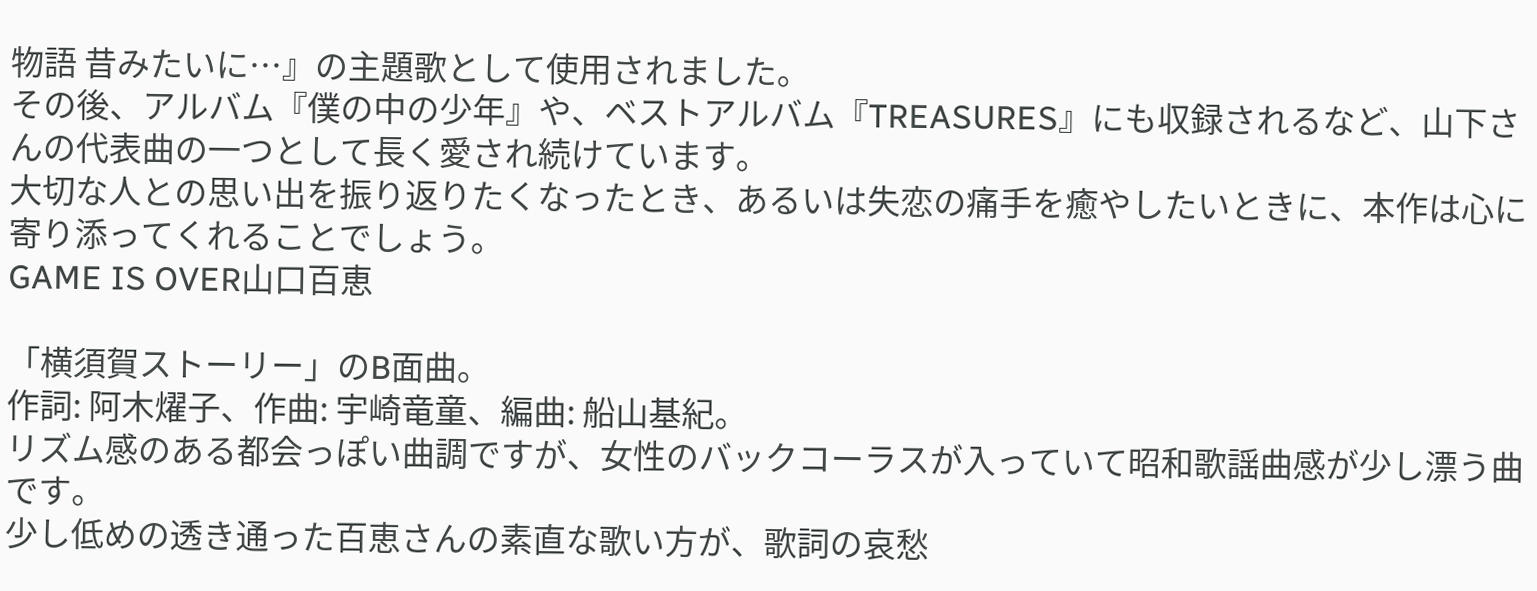物語 昔みたいに…』の主題歌として使用されました。
その後、アルバム『僕の中の少年』や、ベストアルバム『TREASURES』にも収録されるなど、山下さんの代表曲の一つとして長く愛され続けています。
大切な人との思い出を振り返りたくなったとき、あるいは失恋の痛手を癒やしたいときに、本作は心に寄り添ってくれることでしょう。
GAME IS OVER山口百恵

「横須賀ストーリー」のB面曲。
作詞: 阿木燿子、作曲: 宇崎竜童、編曲: 船山基紀。
リズム感のある都会っぽい曲調ですが、女性のバックコーラスが入っていて昭和歌謡曲感が少し漂う曲です。
少し低めの透き通った百恵さんの素直な歌い方が、歌詞の哀愁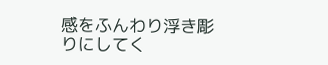感をふんわり浮き彫りにしてく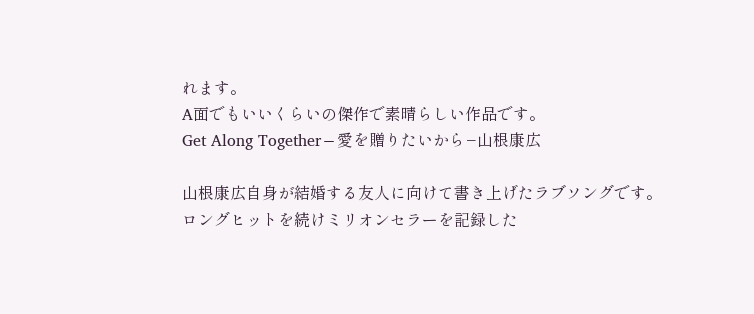れます。
A面でもいいくらいの傑作で素晴らしい作品です。
Get Along Together−愛を贈りたいから−山根康広

山根康広自身が結婚する友人に向けて書き上げたラブソングです。
ロングヒットを続けミリオンセラーを記録した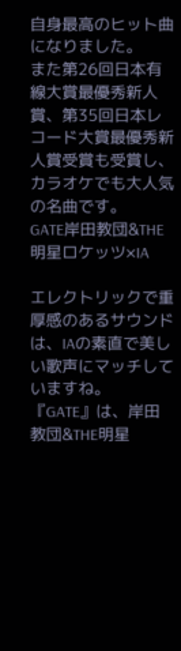自身最高のヒット曲になりました。
また第26回日本有線大賞最優秀新人賞、第35回日本レコード大賞最優秀新人賞受賞も受賞し、カラオケでも大人気の名曲です。
GATE岸田教団&THE明星ロケッツ×IA

エレクトリックで重厚感のあるサウンドは、IAの素直で美しい歌声にマッチしていますね。
『GATE』は、岸田教団&THE明星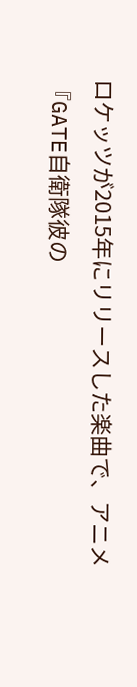ロケッツが2015年にリリースした楽曲で、アニメ『GATE自衛隊彼の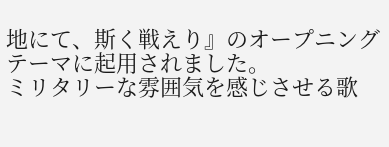地にて、斯く戦えり』のオープニングテーマに起用されました。
ミリタリーな雰囲気を感じさせる歌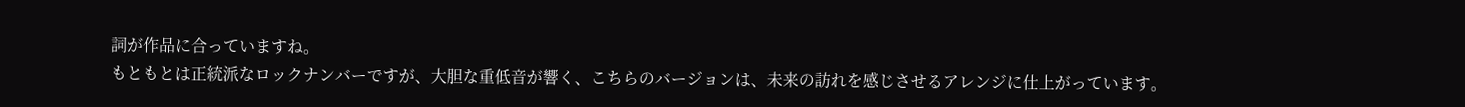詞が作品に合っていますね。
もともとは正統派なロックナンバーですが、大胆な重低音が響く、こちらのバージョンは、未来の訪れを感じさせるアレンジに仕上がっています。